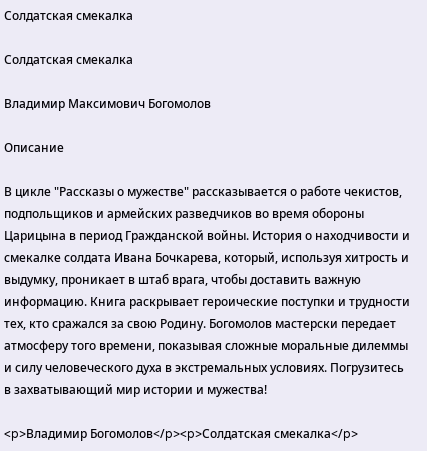Солдатская смекалка

Солдатская смекалка

Владимир Максимович Богомолов

Описание

В цикле "Рассказы о мужестве" рассказывается о работе чекистов, подпольщиков и армейских разведчиков во время обороны Царицына в период Гражданской войны. История о находчивости и смекалке солдата Ивана Бочкарева, который, используя хитрость и выдумку, проникает в штаб врага, чтобы доставить важную информацию. Книга раскрывает героические поступки и трудности тех, кто сражался за свою Родину. Богомолов мастерски передает атмосферу того времени, показывая сложные моральные дилеммы и силу человеческого духа в экстремальных условиях. Погрузитесь в захватывающий мир истории и мужества!

<p>Владимир Богомолов</p><p>Солдатская смекалка</p>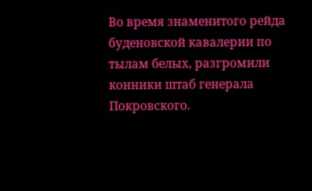Во время знаменитого рейда буденовской кавалерии по тылам белых, разгромили конники штаб генерала Покровского.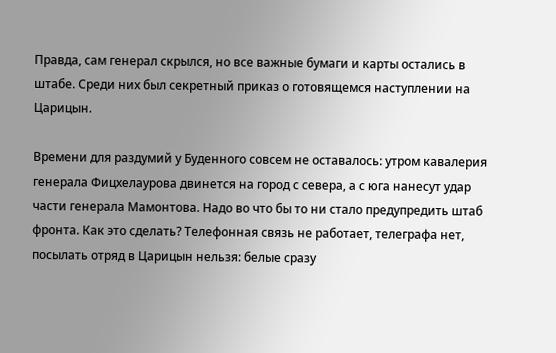Правда, сам генерал скрылся, но все важные бумаги и карты остались в штабе. Среди них был секретный приказ о готовящемся наступлении на Царицын.

Времени для раздумий у Буденного совсем не оставалось: утром кавалерия генерала Фицхелаурова двинется на город с севера, а с юга нанесут удар части генерала Мамонтова. Надо во что бы то ни стало предупредить штаб фронта. Как это сделать? Телефонная связь не работает, телеграфа нет, посылать отряд в Царицын нельзя: белые сразу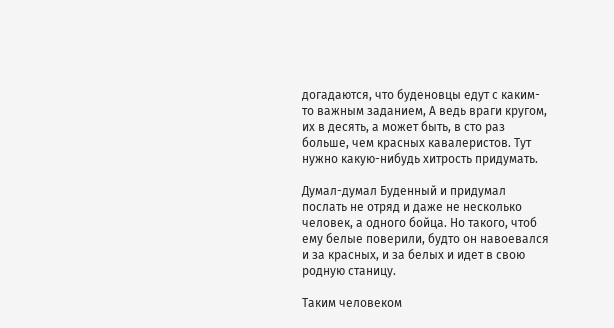догадаются, что буденовцы едут с каким-то важным заданием, А ведь враги кругом, их в десять, а может быть, в сто раз больше, чем красных кавалеристов. Тут нужно какую-нибудь хитрость придумать.

Думал-думал Буденный и придумал послать не отряд и даже не несколько человек, а одного бойца. Но такого, чтоб ему белые поверили, будто он навоевался и за красных, и за белых и идет в свою родную станицу.

Таким человеком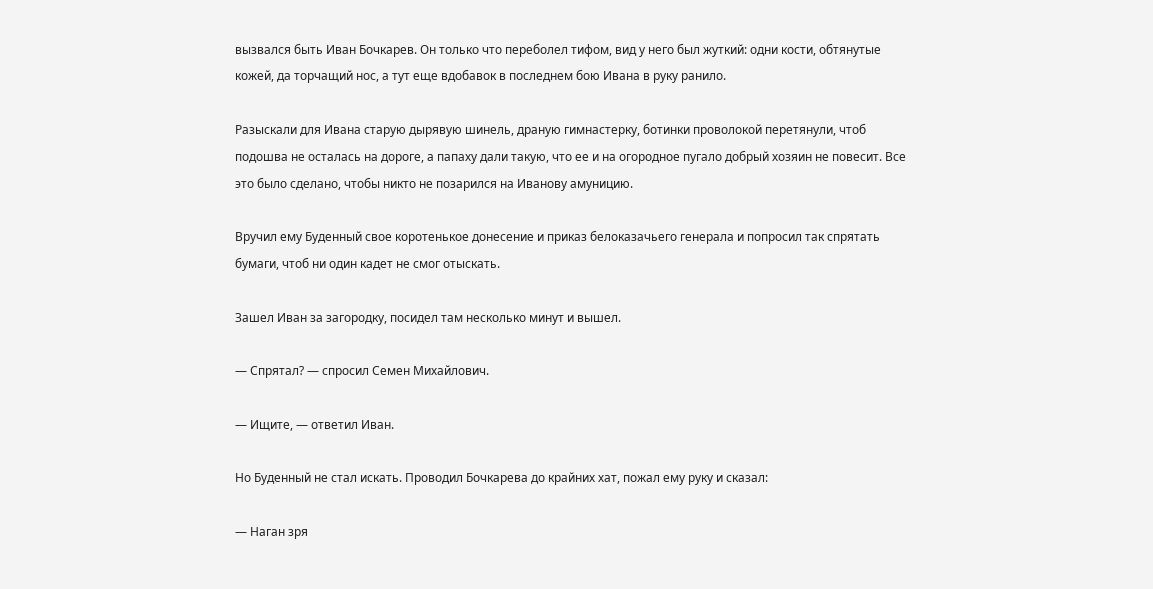вызвался быть Иван Бочкарев. Он только что переболел тифом, вид у него был жуткий: одни кости, обтянутые кожей, да торчащий нос, а тут еще вдобавок в последнем бою Ивана в руку ранило.

Разыскали для Ивана старую дырявую шинель, драную гимнастерку, ботинки проволокой перетянули, чтоб подошва не осталась на дороге, а папаху дали такую, что ее и на огородное пугало добрый хозяин не повесит. Все это было сделано, чтобы никто не позарился на Иванову амуницию.

Вручил ему Буденный свое коротенькое донесение и приказ белоказачьего генерала и попросил так спрятать бумаги, чтоб ни один кадет не смог отыскать.

Зашел Иван за загородку, посидел там несколько минут и вышел.

— Спрятал? — спросил Семен Михайлович.

— Ищите, — ответил Иван.

Но Буденный не стал искать. Проводил Бочкарева до крайних хат, пожал ему руку и сказал:

— Наган зря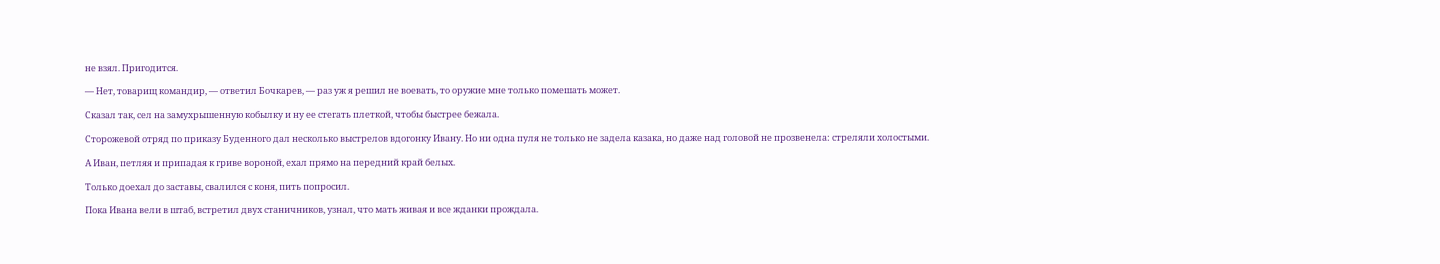не взял. Пригодится.

— Нет, товарищ командир, — ответил Бочкарев, — раз уж я решил не воевать, то оружие мне только помешать может.

Сказал так, сел на замухрышенную кобылку и ну ее стегать плеткой, чтобы быстрее бежала.

Сторожевой отряд по приказу Буденного дал несколько выстрелов вдогонку Ивану. Но ни одна пуля не только не задела казака, но даже над головой не прозвенела: стреляли холостыми.

А Иван, петляя и припадая к гриве вороной, ехал прямо на передний край белых.

Только доехал до заставы, свалился с коня, пить попросил.

Пока Ивана вели в штаб, встретил двух станичников, узнал, что мать живая и все жданки прождала.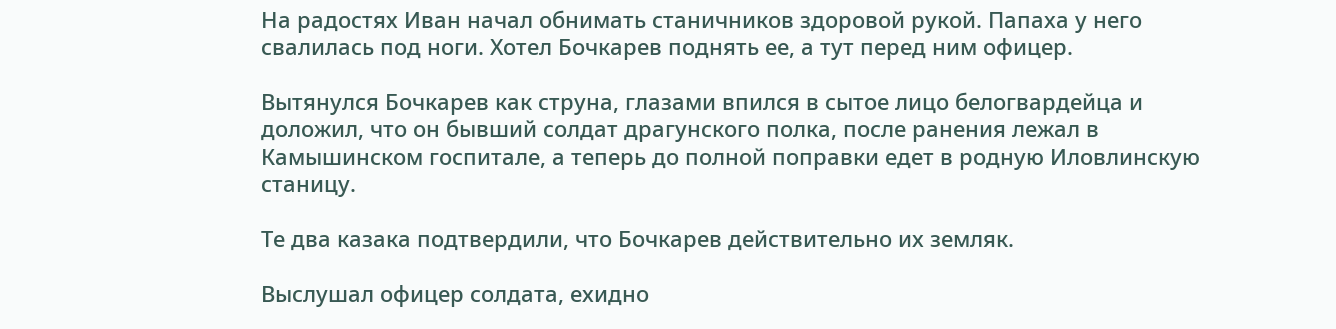На радостях Иван начал обнимать станичников здоровой рукой. Папаха у него свалилась под ноги. Хотел Бочкарев поднять ее, а тут перед ним офицер.

Вытянулся Бочкарев как струна, глазами впился в сытое лицо белогвардейца и доложил, что он бывший солдат драгунского полка, после ранения лежал в Камышинском госпитале, а теперь до полной поправки едет в родную Иловлинскую станицу.

Те два казака подтвердили, что Бочкарев действительно их земляк.

Выслушал офицер солдата, ехидно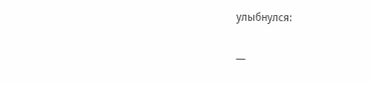улыбнулся:

—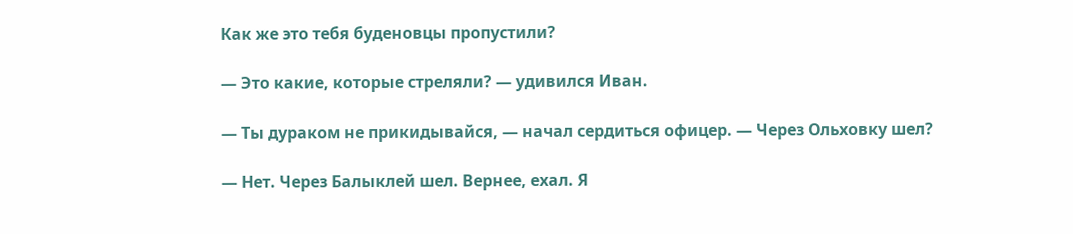Как же это тебя буденовцы пропустили?

— Это какие, которые стреляли? — удивился Иван.

— Ты дураком не прикидывайся, — начал сердиться офицер. — Через Ольховку шел?

— Нет. Через Балыклей шел. Вернее, ехал. Я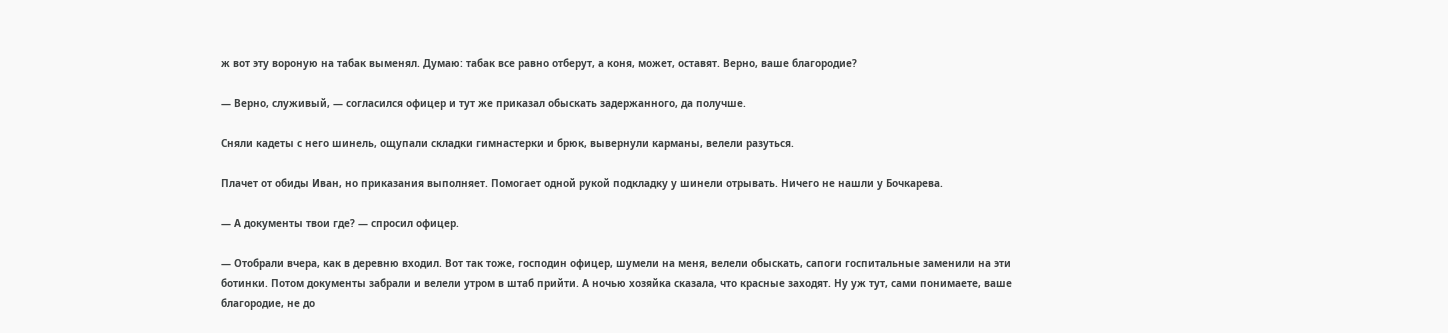ж вот эту вороную на табак выменял. Думаю: табак все равно отберут, а коня, может, оставят. Верно, ваше благородие?

— Верно, служивый, — согласился офицер и тут же приказал обыскать задержанного, да получше.

Сняли кадеты с него шинель, ощупали складки гимнастерки и брюк, вывернули карманы, велели разуться.

Плачет от обиды Иван, но приказания выполняет. Помогает одной рукой подкладку у шинели отрывать. Ничего не нашли у Бочкарева.

— А документы твои где? — спросил офицер.

— Отобрали вчера, как в деревню входил. Вот так тоже, господин офицер, шумели на меня, велели обыскать, сапоги госпитальные заменили на эти ботинки. Потом документы забрали и велели утром в штаб прийти. А ночью хозяйка сказала, что красные заходят. Ну уж тут, сами понимаете, ваше благородие, не до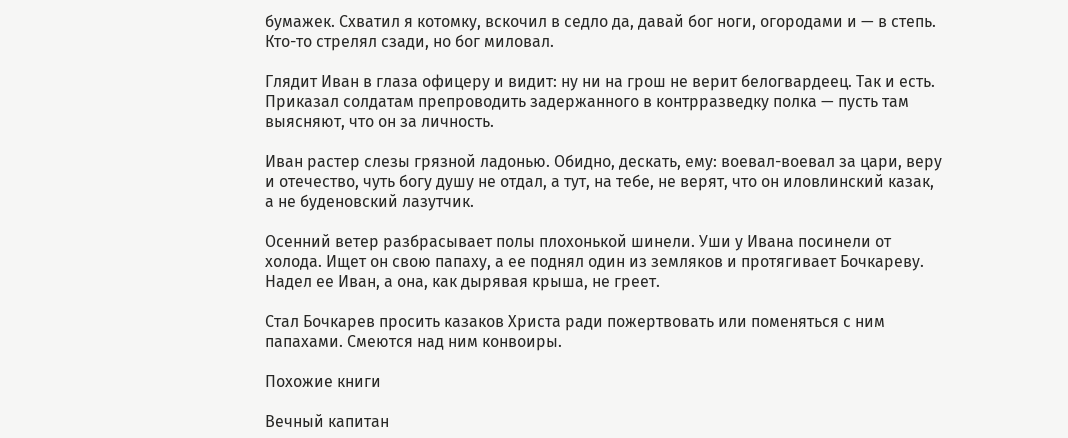бумажек. Схватил я котомку, вскочил в седло да, давай бог ноги, огородами и — в степь. Кто-то стрелял сзади, но бог миловал.

Глядит Иван в глаза офицеру и видит: ну ни на грош не верит белогвардеец. Так и есть. Приказал солдатам препроводить задержанного в контрразведку полка — пусть там выясняют, что он за личность.

Иван растер слезы грязной ладонью. Обидно, дескать, ему: воевал-воевал за цари, веру и отечество, чуть богу душу не отдал, а тут, на тебе, не верят, что он иловлинский казак, а не буденовский лазутчик.

Осенний ветер разбрасывает полы плохонькой шинели. Уши у Ивана посинели от холода. Ищет он свою папаху, а ее поднял один из земляков и протягивает Бочкареву. Надел ее Иван, а она, как дырявая крыша, не греет.

Стал Бочкарев просить казаков Христа ради пожертвовать или поменяться с ним папахами. Смеются над ним конвоиры.

Похожие книги

Вечный капитан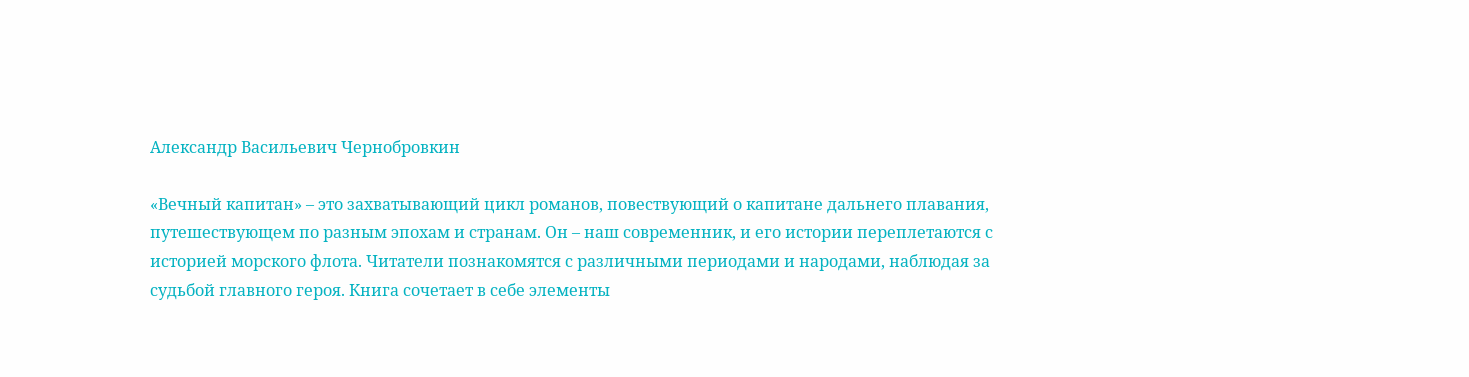Александр Васильевич Чернобровкин

«Вечный капитан» – это захватывающий цикл романов, повествующий о капитане дальнего плавания, путешествующем по разным эпохам и странам. Он – наш современник, и его истории переплетаются с историей морского флота. Читатели познакомятся с различными периодами и народами, наблюдая за судьбой главного героя. Книга сочетает в себе элементы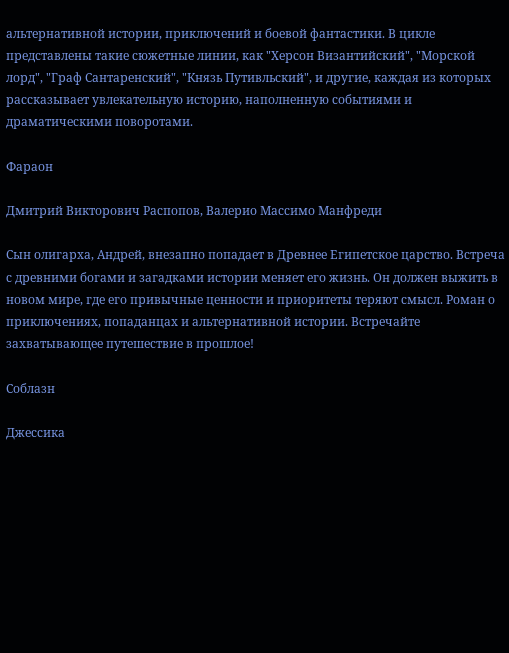альтернативной истории, приключений и боевой фантастики. В цикле представлены такие сюжетные линии, как "Херсон Византийский", "Морской лорд", "Граф Сантаренский", "Князь Путивльский", и другие, каждая из которых рассказывает увлекательную историю, наполненную событиями и драматическими поворотами.

Фараон

Дмитрий Викторович Распопов, Валерио Массимо Манфреди

Сын олигарха, Андрей, внезапно попадает в Древнее Египетское царство. Встреча с древними богами и загадками истории меняет его жизнь. Он должен выжить в новом мире, где его привычные ценности и приоритеты теряют смысл. Роман о приключениях, попаданцах и альтернативной истории. Встречайте захватывающее путешествие в прошлое!

Соблазн

Джессика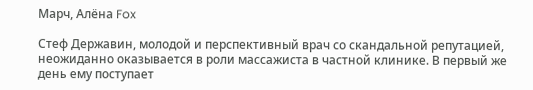Марч, Алёна Fox

Стеф Державин, молодой и перспективный врач со скандальной репутацией, неожиданно оказывается в роли массажиста в частной клинике. В первый же день ему поступает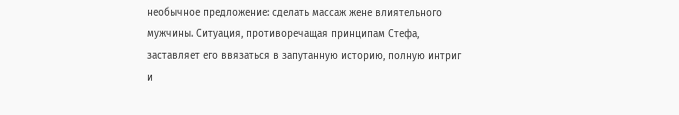необычное предложение: сделать массаж жене влиятельного мужчины. Ситуация, противоречащая принципам Стефа, заставляет его ввязаться в запутанную историю, полную интриг и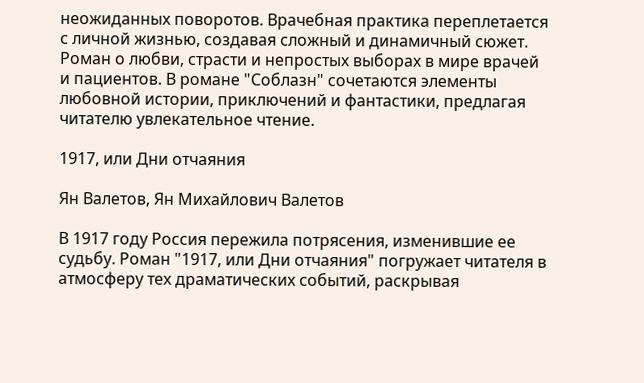неожиданных поворотов. Врачебная практика переплетается с личной жизнью, создавая сложный и динамичный сюжет. Роман о любви, страсти и непростых выборах в мире врачей и пациентов. В романе "Соблазн" сочетаются элементы любовной истории, приключений и фантастики, предлагая читателю увлекательное чтение.

1917, или Дни отчаяния

Ян Валетов, Ян Михайлович Валетов

В 1917 году Россия пережила потрясения, изменившие ее судьбу. Роман "1917, или Дни отчаяния" погружает читателя в атмосферу тех драматических событий, раскрывая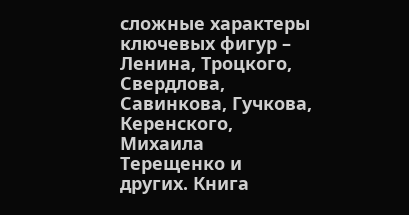сложные характеры ключевых фигур – Ленина, Троцкого, Свердлова, Савинкова, Гучкова, Керенского, Михаила Терещенко и других. Книга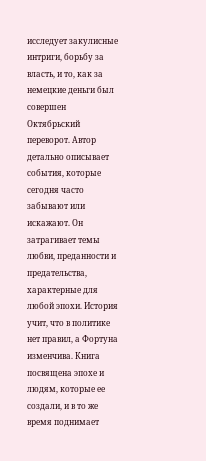исследует закулисные интриги, борьбу за власть, и то, как за немецкие деньги был совершен Октябрьский переворот. Автор детально описывает события, которые сегодня часто забывают или искажают. Он затрагивает темы любви, преданности и предательства, характерные для любой эпохи. История учит, что в политике нет правил, а Фортуна изменчива. Книга посвящена эпохе и людям, которые ее создали, и в то же время поднимает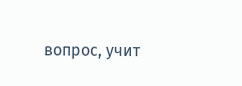вопрос, учит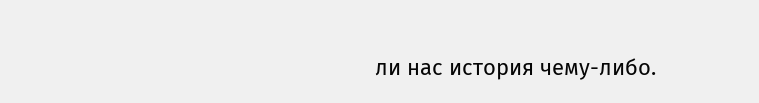ли нас история чему-либо.